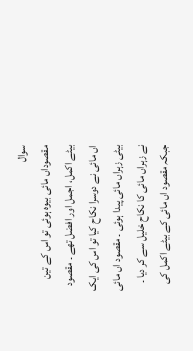سوال
مقصوداں مائی بیوہ ہوئی تو اس کے تین بیٹے اکمل، اجمل اور افضل تھے ۔ مقصود اں مائی نے دوسرا نکاح کیا تو اس کی ایک بیٹی زہراں مائی پیدا ہوئی ۔ مقصود اں مائی نے زہراں مائی کا نکاح خلیل سے کر دیا ۔ جبکہ مقصود اں مائی کے بیٹے اکمل کی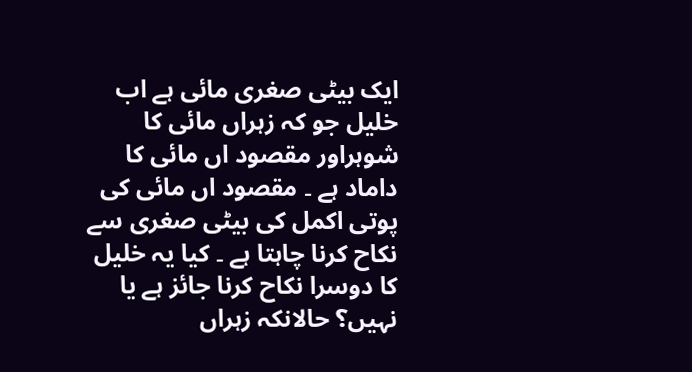ایک بیٹی صغری مائی ہے اب خلیل جو کہ زہراں مائی کا شوہراور مقصود اں مائی کا داماد ہے ۔ مقصود اں مائی کی پوتی اکمل کی بیٹی صغری سے نکاح کرنا چاہتا ہے ۔ کیا یہ خلیل کا دوسرا نکاح کرنا جائز ہے یا نہیں؟ حالانکہ زہراں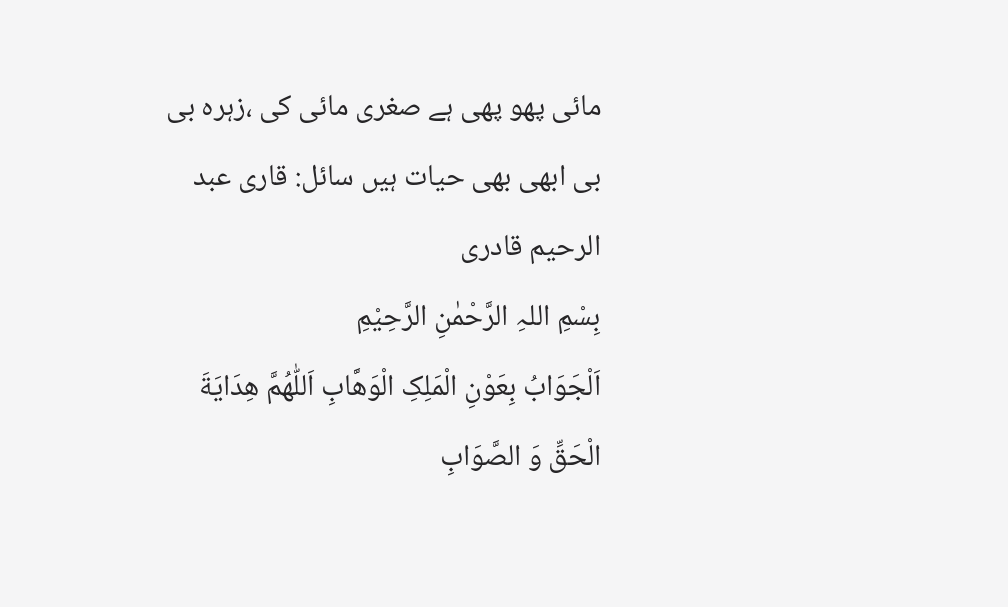مائی پھو پھی ہے صغری مائی کی ،زہرہ بی بی ابھی بھی حیات ہیں سائل: قاری عبد الرحیم قادری
بِسْمِ اللہِ الرَّحْمٰنِ الرَّحِيْمِ
اَلْجَوَابُ بِعَوْنِ الْمَلِکِ الْوَھَّابِ اَللّٰھُمَّ ھِدَايَةَ الْحَقِّ وَ الصَّوَابِ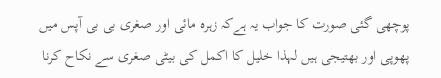پوچھی گئی صورت کا جواب یہ ہےکہ زہرہ مائی اور صغری بی بی آپس میں پھوپی اور بھتیجی ہیں لہذا خلیل کا اکمل کی بیٹی صغری سے نکاح کرنا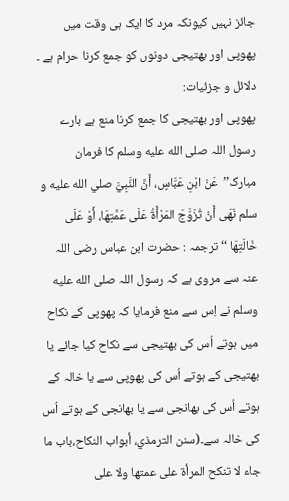جائز نہیں کیونکہ مرد کا ایک ہی وقت میں پھوپی اور بھتیجی دونوں کو جمع کرنا حرام ہے ۔
دلائل و جزئیات:
پھوپی اور بھتیجی کا جمع کرنا منع ہے بارے رسول اللہ صلى الله عليه وسلم کا فرمان مبارک’’عَنْ ابْنِ عَبَّاسٍ، أَنَّ النَّبِيَّ صلي الله عليه و سلم نَهَى أَنْ تُزَوَّجَ المَرْأَةُ عَلَى عَمَّتِهَا، أَوْ عَلَى خَالَتِهَا ‘‘ ترجمہ : حضرت ابن عباس رضی اللہ عنہ سے مروی ہے کہ رسول اللہ صلى الله عليه وسلم نے اِس سے منع فرمایا کہ پھوپی کے نکاح میں ہوتے اُس کی بھتیجی سے نکاح کیا جائے یا بھتیجی کے ہوتے اُس کی پھوپی سے یا خالہ کے ہوتے اُس کی بھانجی سے یا بھانجی کے ہوتے اُس کی خالہ سے۔(سنن الترمذي، أبواب النكاح،باب ما جاء لا تنكح المرأة على عمتها ولا على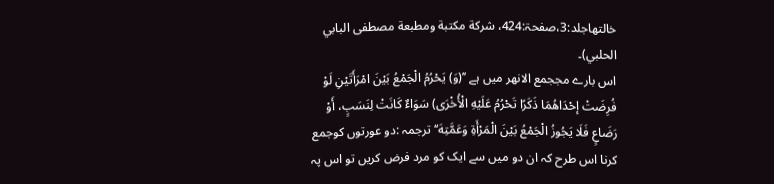خالتهاجلد:3،صفحۃ:424، شركة مكتبة ومطبعة مصطفى البابي الحلبي)۔
اس بارے مججمع الانهر میں ہے ’’(وَ) يَحْرُمُ الْجَمْعُ بَيْنَ امْرَأَتَيْنِ لَوْ فُرِضَتْ إحْدَاهُمَا ذَكَرًا تَحْرُمُ عَلَيْهِ الْأُخْرَى) سَوَاءٌ كَانَتْ لِنَسَبٍ، أَوْ رَضَاعٍ فَلَا يَجُوزُ الْجَمْعُ بَيْنَ الْمَرْأَةِ وَعَمَّتِهَ‘‘ ترجمہ :دو عورتوں کوجمع کرنا اس طرح کہ ان دو میں سے ایک کو مرد فرض کریں تو اس پہ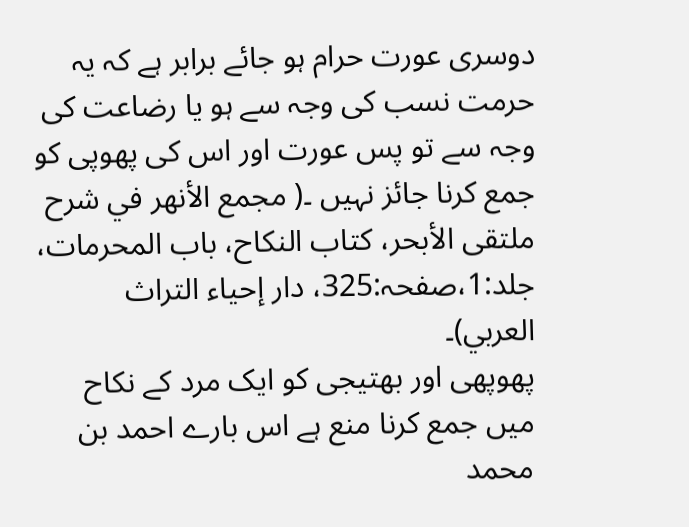دوسری عورت حرام ہو جائے برابر ہے کہ یہ حرمت نسب کی وجہ سے ہو یا رضاعت کی وجہ سے تو پس عورت اور اس کی پھوپی کو جمع کرنا جائز نہیں ۔( مجمع الأنهر في شرح ملتقى الأبحر، كتاب النكاح، باب المحرمات، جلد:1،صفحہ:325، دار إحياء التراث العربي)۔
پھوپھی اور بھتیجی کو ایک مرد کے نکاح میں جمع کرنا منع ہے اس بارے احمد بن محمد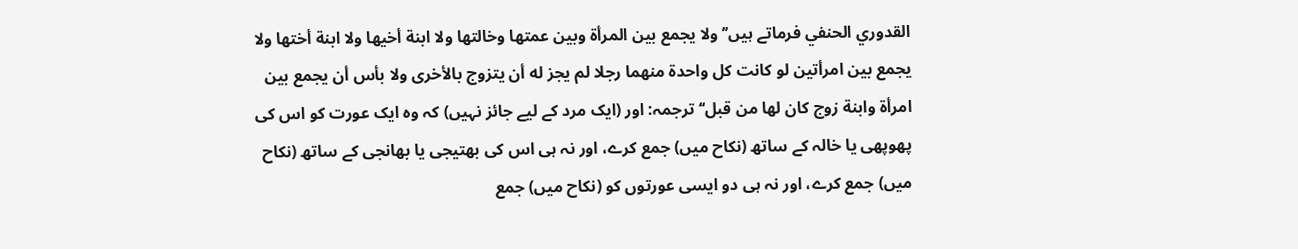القدوري الحنفي فرماتے ہیں’’ ولا يجمع بين المرأة وبين عمتها وخالتها ولا ابنة أخيها ولا ابنة أختها ولا يجمع بين امرأتين لو كانت كل واحدة منهما رجلا لم يجز له أن يتزوج بالأخرى ولا بأس أن يجمع بين امرأة وابنة زوج كان لها من قبل‘‘ ترجمہ: اور (ایک مرد کے لیے جائز نہیں) کہ وہ ایک عورت کو اس کی پھوپھی یا خالہ کے ساتھ (نکاح میں) جمع کرے، اور نہ ہی اس کی بھتیجی یا بھانجی کے ساتھ (نکاح میں) جمع کرے، اور نہ ہی دو ایسی عورتوں کو (نکاح میں) جمع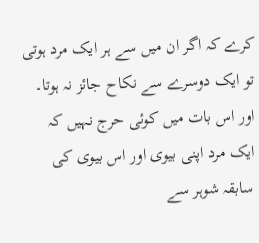کرے کہ اگر ان میں سے ہر ایک مرد ہوتی تو ایک دوسرے سے نکاح جائز نہ ہوتا۔ اور اس بات میں کوئی حرج نہیں کہ ایک مرد اپنی بیوی اور اس بیوی کی سابقہ شوہر سے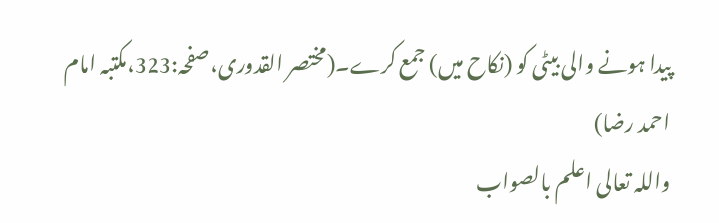پیدا ہونے والی بیٹی کو (نکاح میں) جمع کرے۔(مختصر القدوری،صفحہ:323،مکتبہ امام احمد رضا)
واللہ تعالی اعلم بالصواب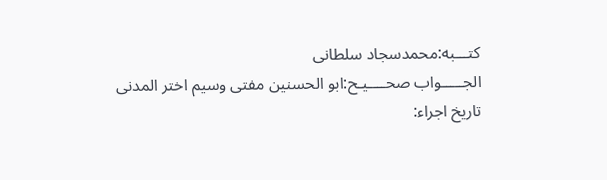کتـــبه:محمدسجاد سلطانی
الجـــــواب صحــــیـح:ابو الحسنین مفتی وسیم اختر المدنی
تاریخ اجراء: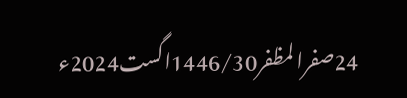24صفرا لمظفر1446/30اگست2024ء